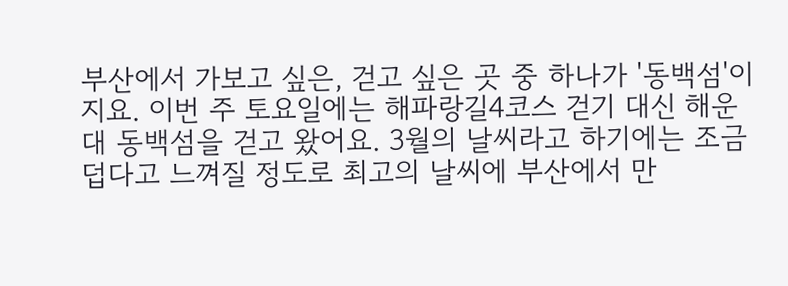부산에서 가보고 싶은, 걷고 싶은 곳 중 하나가 '동백섬'이지요. 이번 주 토요일에는 해파랑길4코스 걷기 대신 해운대 동백섬을 걷고 왔어요. 3월의 날씨라고 하기에는 조금 덥다고 느껴질 정도로 최고의 날씨에 부산에서 만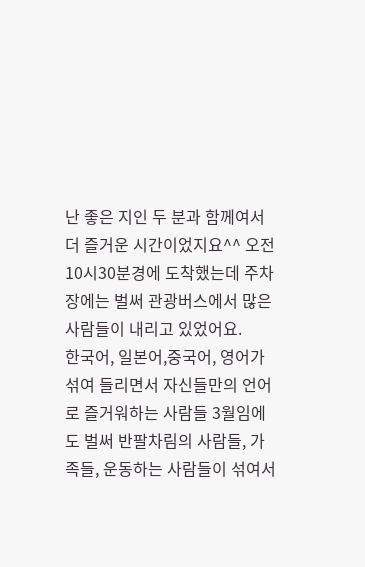난 좋은 지인 두 분과 함께여서 더 즐거운 시간이었지요^^ 오전 10시30분경에 도착했는데 주차장에는 벌써 관광버스에서 많은 사람들이 내리고 있었어요.
한국어, 일본어,중국어, 영어가 섞여 들리면서 자신들만의 언어로 즐거워하는 사람들 3월임에도 벌써 반팔차림의 사람들, 가족들, 운동하는 사람들이 섞여서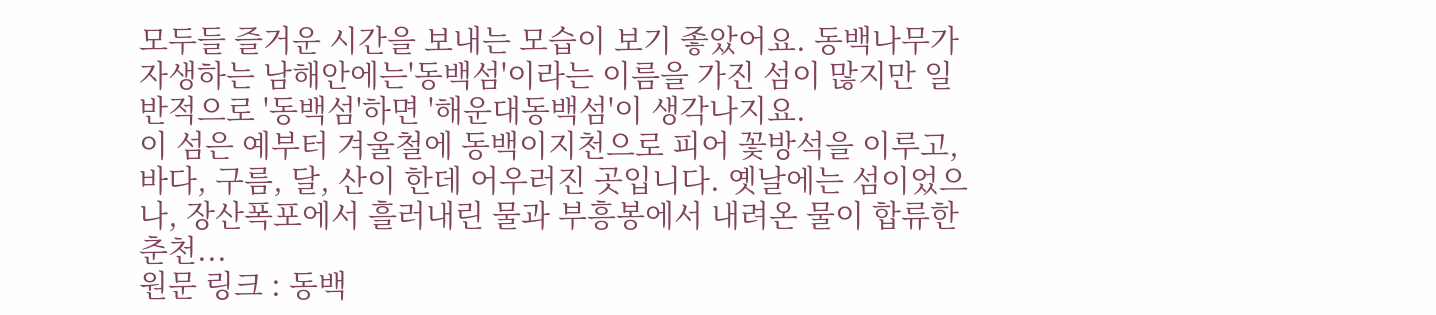모두들 즐거운 시간을 보내는 모습이 보기 좋았어요. 동백나무가 자생하는 남해안에는'동백섬'이라는 이름을 가진 섬이 많지만 일반적으로 '동백섬'하면 '해운대동백섬'이 생각나지요.
이 섬은 예부터 겨울철에 동백이지천으로 피어 꽃방석을 이루고, 바다, 구름, 달, 산이 한데 어우러진 곳입니다. 옛날에는 섬이었으나, 장산폭포에서 흘러내린 물과 부흥봉에서 내려온 물이 합류한 춘천...
원문 링크 : 동백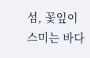섬, 꽃잎이 스미는 바다